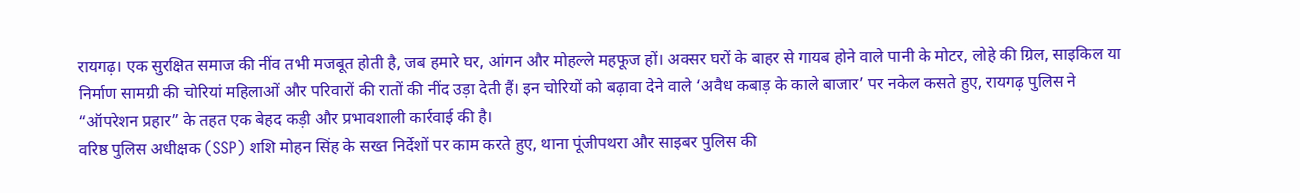रायगढ़। एक सुरक्षित समाज की नींव तभी मजबूत होती है, जब हमारे घर, आंगन और मोहल्ले महफूज हों। अक्सर घरों के बाहर से गायब होने वाले पानी के मोटर, लोहे की ग्रिल, साइकिल या निर्माण सामग्री की चोरियां महिलाओं और परिवारों की रातों की नींद उड़ा देती हैं। इन चोरियों को बढ़ावा देने वाले ‘अवैध कबाड़ के काले बाजार’ पर नकेल कसते हुए, रायगढ़ पुलिस ने “ऑपरेशन प्रहार” के तहत एक बेहद कड़ी और प्रभावशाली कार्रवाई की है।
वरिष्ठ पुलिस अधीक्षक (SSP) शशि मोहन सिंह के सख्त निर्देशों पर काम करते हुए, थाना पूंजीपथरा और साइबर पुलिस की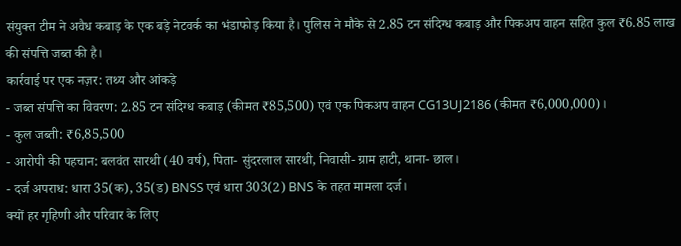संयुक्त टीम ने अवैध कबाड़ के एक बड़े नेटवर्क का भंडाफोड़ किया है। पुलिस ने मौके से 2.85 टन संदिग्ध कबाड़ और पिकअप वाहन सहित कुल ₹6.85 लाख की संपत्ति जब्त की है।
कार्रवाई पर एक नज़र: तथ्य और आंकड़े
- जब्त संपत्ति का विवरण: 2.85 टन संदिग्ध कबाड़ (कीमत ₹85,500) एवं एक पिकअप वाहन CG13UJ2186 (कीमत ₹6,000,000)।
- कुल जब्ती: ₹6,85,500
- आरोपी की पहचान: बलवंत सारथी (40 वर्ष), पिता- सुंदरलाल सारथी, निवासी- ग्राम हाटी, थाना- छाल।
- दर्ज अपराध: धारा 35(क), 35(ड) BNSS एवं धारा 303(2) BNS के तहत मामला दर्ज।
क्यों हर गृहिणी और परिवार के लिए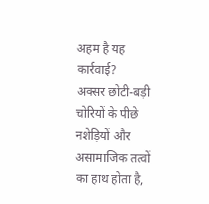अहम है यह कार्रवाई?
अक्सर छोटी-बड़ी चोरियों के पीछे नशेड़ियों और असामाजिक तत्वों का हाथ होता है,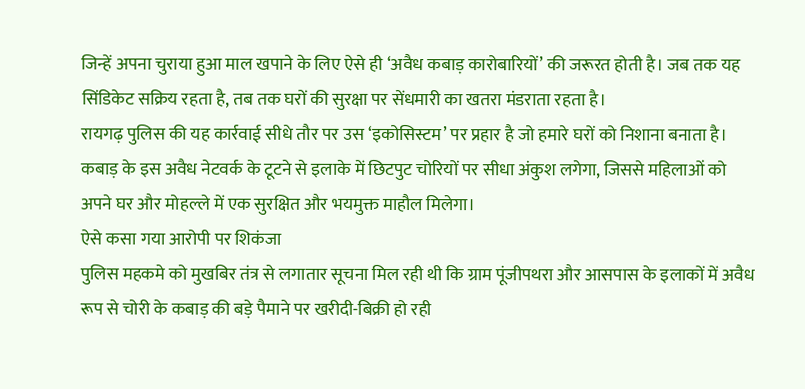जिन्हें अपना चुराया हुआ माल खपाने के लिए ऐसे ही ‘अवैध कबाड़ कारोबारियों’ की जरूरत होती है। जब तक यह सिंडिकेट सक्रिय रहता है, तब तक घरों की सुरक्षा पर सेंधमारी का खतरा मंडराता रहता है।
रायगढ़ पुलिस की यह कार्रवाई सीधे तौर पर उस ‘इकोसिस्टम’ पर प्रहार है जो हमारे घरों को निशाना बनाता है। कबाड़ के इस अवैध नेटवर्क के टूटने से इलाके में छिटपुट चोरियों पर सीधा अंकुश लगेगा, जिससे महिलाओं को अपने घर और मोहल्ले में एक सुरक्षित और भयमुक्त माहौल मिलेगा।
ऐसे कसा गया आरोपी पर शिकंजा
पुलिस महकमे को मुखबिर तंत्र से लगातार सूचना मिल रही थी कि ग्राम पूंजीपथरा और आसपास के इलाकों में अवैध रूप से चोरी के कबाड़ की बड़े पैमाने पर खरीदी-बिक्री हो रही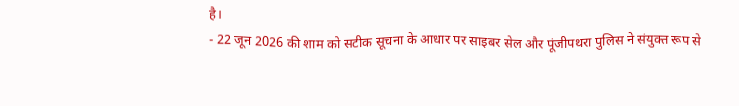है।
- 22 जून 2026 की शाम को सटीक सूचना के आधार पर साइबर सेल और पूंजीपथरा पुलिस ने संयुक्त रूप से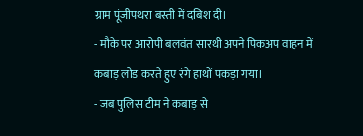ग्राम पूंजीपथरा बस्ती में दबिश दी।
- मौके पर आरोपी बलवंत सारथी अपने पिकअप वाहन में कबाड़ लोड करते हुए रंगे हाथों पकड़ा गया।
- जब पुलिस टीम ने कबाड़ से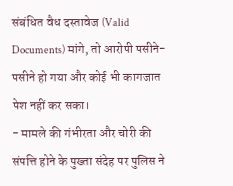संबंधित वैध दस्तावेज (Valid Documents) मांगे, तो आरोपी पसीने-पसीने हो गया और कोई भी कागजात पेश नहीं कर सका।
- मामले की गंभीरता और चोरी की संपत्ति होने के पुख्ता संदेह पर पुलिस ने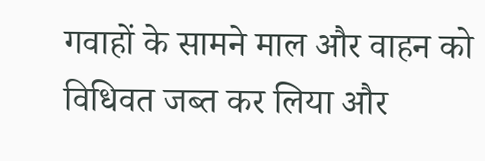गवाहों के सामने माल और वाहन को विधिवत जब्त कर लिया और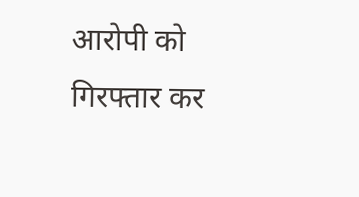आरोपी को गिरफ्तार कर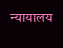न्यायालय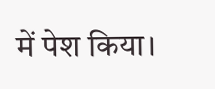में पेश किया।